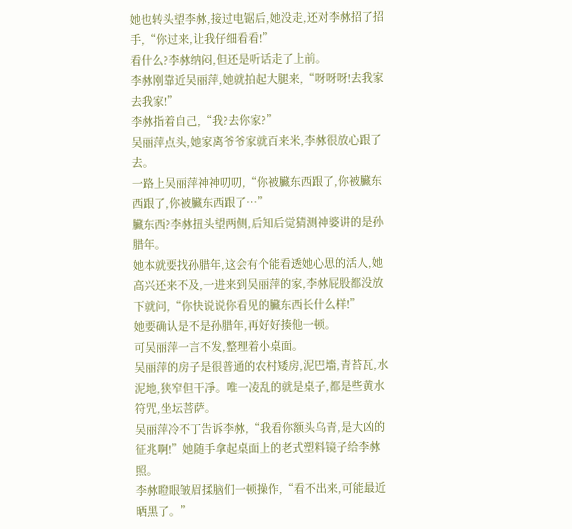她也转头望李沝,接过电锯后,她没走,还对李沝招了招手,“你过来,让我仔细看看!”
看什么?李沝纳闷,但还是听话走了上前。
李沝刚靠近吴丽萍,她就拍起大腿来,“呀呀呀!去我家去我家!”
李沝指着自己,“我?去你家?”
吴丽萍点头,她家离爷爷家就百来米,李沝很放心跟了去。
一路上吴丽萍神神叨叨,“你被臟东西跟了,你被臟东西跟了,你被臟东西跟了…”
臟东西?李沝扭头望两侧,后知后觉猜测神婆讲的是孙腊年。
她本就要找孙腊年,这会有个能看透她心思的活人,她高兴还来不及,一进来到吴丽萍的家,李沝屁股都没放下就问,“你快说说你看见的臟东西长什么样!”
她要确认是不是孙腊年,再好好揍他一顿。
可吴丽萍一言不发,整理着小桌面。
吴丽萍的房子是很普通的农村矮房,泥巴墻,青苔瓦,水泥地,狭窄但干凈。唯一凌乱的就是桌子,都是些黄水符咒,坐坛菩萨。
吴丽萍冷不丁告诉李沝,“我看你额头乌青,是大凶的征兆啊!”她随手拿起桌面上的老式塑料镜子给李沝照。
李沝瞪眼皱眉揉脑们一顿操作,“看不出来,可能最近晒黑了。”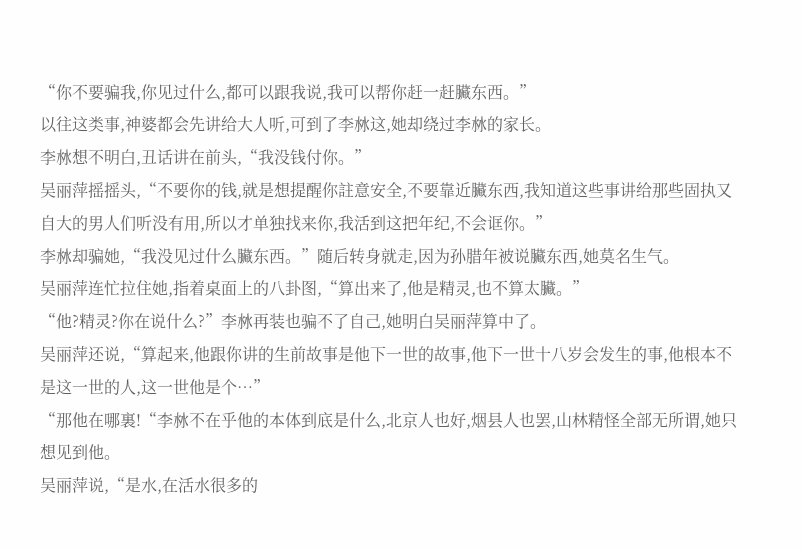“你不要骗我,你见过什么,都可以跟我说,我可以帮你赶一赶臟东西。”
以往这类事,神婆都会先讲给大人听,可到了李沝这,她却绕过李沝的家长。
李沝想不明白,丑话讲在前头,“我没钱付你。”
吴丽萍摇摇头,“不要你的钱,就是想提醒你註意安全,不要靠近臟东西,我知道这些事讲给那些固执又自大的男人们听没有用,所以才单独找来你,我活到这把年纪,不会诓你。”
李沝却骗她,“我没见过什么臟东西。”随后转身就走,因为孙腊年被说臟东西,她莫名生气。
吴丽萍连忙拉住她,指着桌面上的八卦图,“算出来了,他是精灵,也不算太臟。”
“他?精灵?你在说什么?”李沝再装也骗不了自己,她明白吴丽萍算中了。
吴丽萍还说,“算起来,他跟你讲的生前故事是他下一世的故事,他下一世十八岁会发生的事,他根本不是这一世的人,这一世他是个…”
“那他在哪裏!“李沝不在乎他的本体到底是什么,北京人也好,烟县人也罢,山林精怪全部无所谓,她只想见到他。
吴丽萍说,“是水,在活水很多的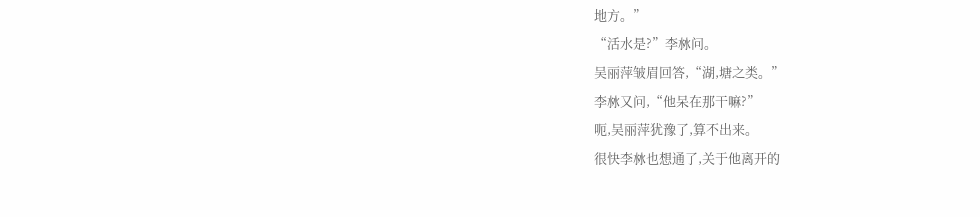地方。”
“活水是?”李沝问。
吴丽萍皱眉回答,“湖,塘之类。”
李沝又问,“他呆在那干嘛?”
呃,吴丽萍犹豫了,算不出来。
很快李沝也想通了,关于他离开的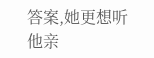答案,她更想听他亲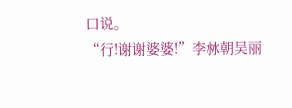口说。
“行!谢谢婆婆!”李沝朝吴丽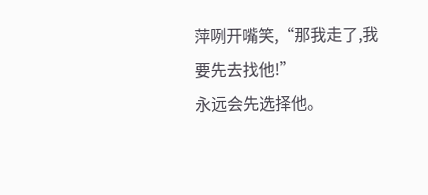萍咧开嘴笑,“那我走了,我要先去找他!”
永远会先选择他。